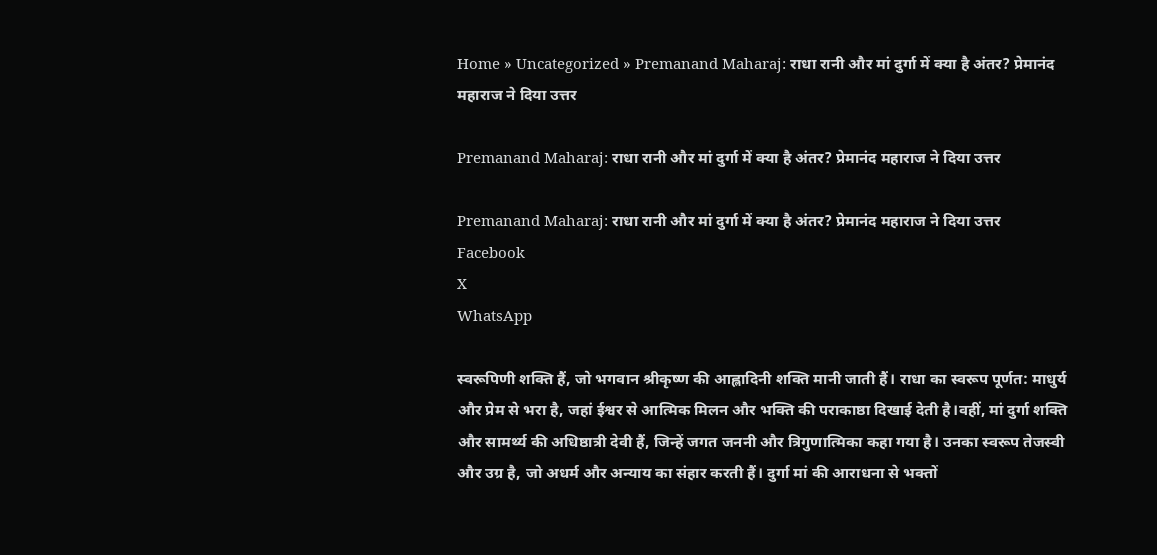Home » Uncategorized » Premanand Maharaj: राधा रानी और मां दुर्गा में क्या है अंतर? प्रेमानंद महाराज ने दिया उत्तर

Premanand Maharaj: राधा रानी और मां दुर्गा में क्या है अंतर? प्रेमानंद महाराज ने दिया उत्तर

Premanand Maharaj: राधा रानी और मां दुर्गा में क्या है अंतर? प्रेमानंद महाराज ने दिया उत्तर
Facebook
X
WhatsApp

स्वरूपिणी शक्ति हैं, जो भगवान श्रीकृष्ण की आह्लादिनी शक्ति मानी जाती हैं। राधा का स्वरूप पूर्णत: माधुर्य और प्रेम से भरा है, जहां ईश्वर से आत्मिक मिलन और भक्ति की पराकाष्ठा दिखाई देती है।वहीं, मां दुर्गा शक्ति और सामर्थ्य की अधिष्ठात्री देवी हैं, जिन्हें जगत जननी और त्रिगुणात्मिका कहा गया है। उनका स्वरूप तेजस्वी और उग्र है, जो अधर्म और अन्याय का संहार करती हैं। दुर्गा मां की आराधना से भक्तों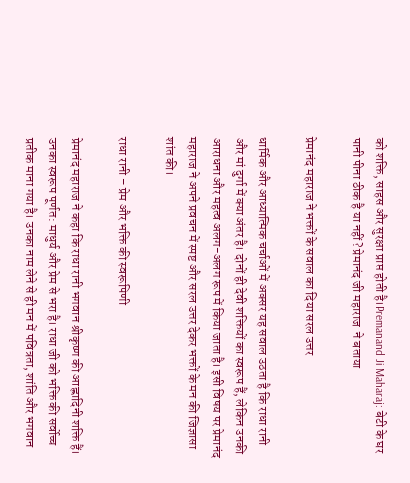को शक्ति, साहस और सुरक्षा प्राप्त होती है।Premanand Ji Maharaj: बेटी के घर पानी पीना ठीक है या नहीं? प्रेमानंद जी महाराज  ने बताया

प्रेमानंद महाराज ने भक्तों के सवाल का दिया सरल उत्तर

धार्मिक और आध्यात्मिक चर्चाओं में अक्सर यह सवाल उठता है कि राधा रानी और मां दुर्गा में क्या अंतर है। दोनों ही देवी शक्तियों का स्वरूप हैं, लेकिन उनकी आराधना और महत्व अलग-अलग रूप में किया जाता है। इसी विषय पर प्रेमानंद महाराज ने अपने प्रवचन में स्पष्ट और सरल उत्तर देकर भक्तों के मन की जिज्ञासा शांत की।

राधा रानी – प्रेम और भक्ति की स्वरूपिणी

प्रेमानंद महाराज ने कहा कि राधा रानी भगवान श्रीकृष्ण की आह्लादिनी शक्ति हैं। उनका स्वरूप पूर्णत: माधुर्य और प्रेम से भरा है। राधा जी को भक्ति की सर्वोच्च प्रतीक माना गया है। उनका नाम लेने से ही मन में पवित्रता, शांति और भगवान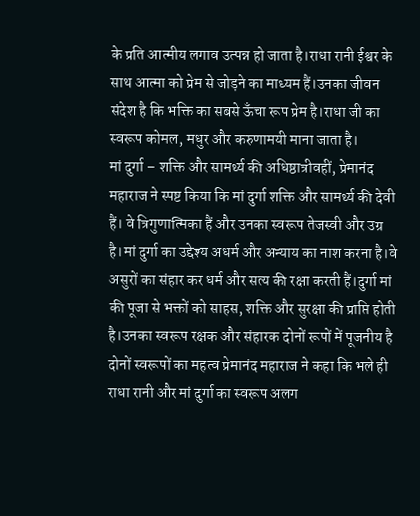के प्रति आत्मीय लगाव उत्पन्न हो जाता है।राधा रानी ईश्वर के साथ आत्मा को प्रेम से जोड़ने का माध्यम हैं।उनका जीवन संदेश है कि भक्ति का सबसे ऊँचा रूप प्रेम है।राधा जी का स्वरूप कोमल, मधुर और करुणामयी माना जाता है।
मां दुर्गा – शक्ति और सामर्थ्य की अधिष्ठात्रीवहीं, प्रेमानंद महाराज ने स्पष्ट किया कि मां दुर्गा शक्ति और सामर्थ्य की देवी हैं। वे त्रिगुणात्मिका हैं और उनका स्वरूप तेजस्वी और उग्र है।मां दुर्गा का उद्देश्य अधर्म और अन्याय का नाश करना है।वे असुरों का संहार कर धर्म और सत्य की रक्षा करती हैं।दुर्गा मां की पूजा से भक्तों को साहस, शक्ति और सुरक्षा की प्राप्ति होती है।उनका स्वरूप रक्षक और संहारक दोनों रूपों में पूजनीय है दोनों स्वरूपों का महत्व प्रेमानंद महाराज ने कहा कि भले ही राधा रानी और मां दुर्गा का स्वरूप अलग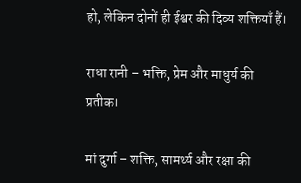हो, लेकिन दोनों ही ईश्वर की दिव्य शक्तियाँ हैं।

राधा रानी – भक्ति, प्रेम और माधुर्य की प्रतीक।

मां दुर्गा – शक्ति, सामर्थ्य और रक्षा की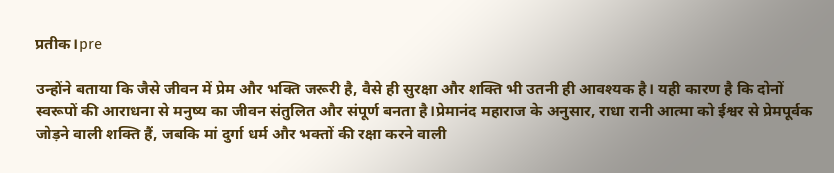प्रतीक।pre

उन्होंने बताया कि जैसे जीवन में प्रेम और भक्ति जरूरी है, वैसे ही सुरक्षा और शक्ति भी उतनी ही आवश्यक है। यही कारण है कि दोनों स्वरूपों की आराधना से मनुष्य का जीवन संतुलित और संपूर्ण बनता है।प्रेमानंद महाराज के अनुसार, राधा रानी आत्मा को ईश्वर से प्रेमपूर्वक जोड़ने वाली शक्ति हैं, जबकि मां दुर्गा धर्म और भक्तों की रक्षा करने वाली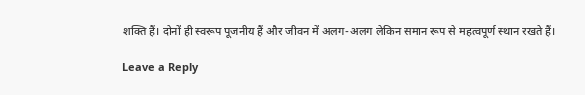शक्ति हैं। दोनों ही स्वरूप पूजनीय हैं और जीवन में अलग-अलग लेकिन समान रूप से महत्वपूर्ण स्थान रखते हैं।

Leave a Reply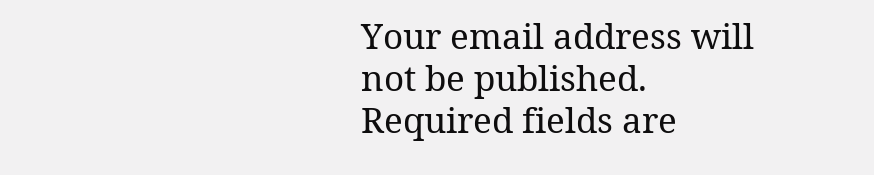Your email address will not be published. Required fields are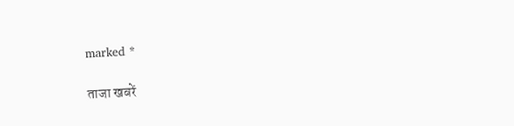marked *

ताजा खबरें